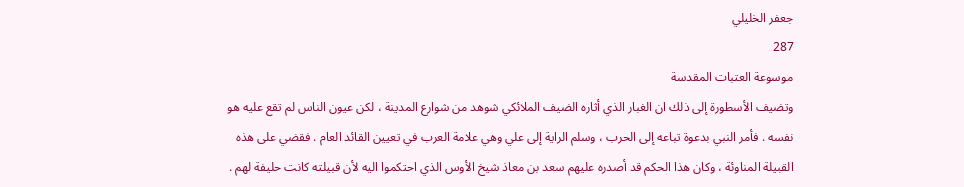جعفر الخليلي
287
موسوعة العتبات المقدسة
وتضيف الأسطورة إلى ذلك ان الغبار الذي أثاره الضيف الملائكي شوهد من شوارع المدينة ، لكن عيون الناس لم تقع عليه هو نفسه . فأمر النبي بدعوة تباعه إلى الحرب ، وسلم الراية إلى علي وهي علامة العرب في تعيين القائد العام . فقضي على هذه القبيلة المناوئة ، وكان هذا الحكم قد أصدره عليهم سعد بن معاذ شيخ الأوس الذي احتكموا اليه لأن قبيلته كانت حليفة لهم .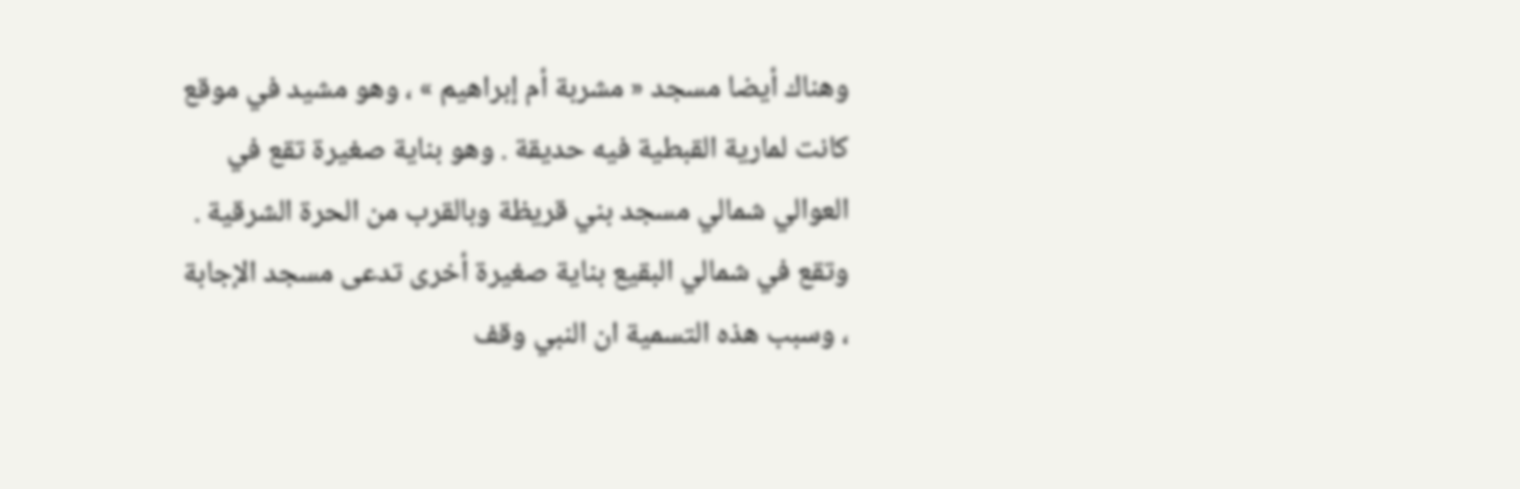وهناك أيضا مسجد « مشربة أم إبراهيم » ، وهو مشيد في موقع كانت لمارية القبطية فيه حديقة . وهو بناية صغيرة تقع في العوالي شمالي مسجد بني قريظة وبالقرب من الحرة الشرقية . وتقع في شمالي البقيع بناية صغيرة أخرى تدعى مسجد الإجابة ، وسبب هذه التسمية ان النبي وقف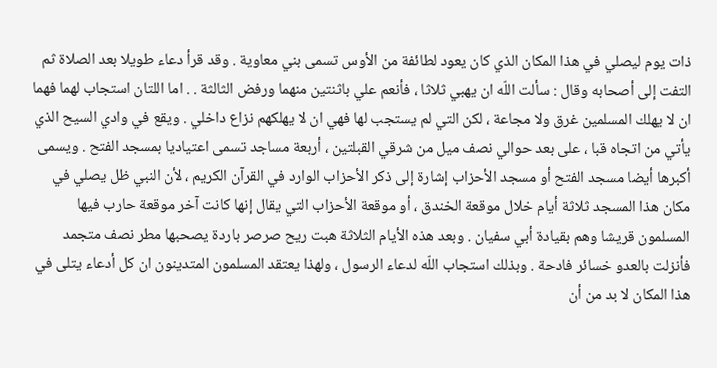ذات يوم ليصلي في هذا المكان الذي كان يعود لطائفة من الأوس تسمى بني معاوية . وقد قرأ دعاء طويلا بعد الصلاة ثم التفت إلى أصحابه وقال : سألت اللّه ان يهبي ثلاثا ، فأنعم علي باثنتين منهما ورفض الثالثة . . اما اللتان استجاب لهما فهما ان لا يهلك المسلمين غرق ولا مجاعة ، لكن التي لم يستجب لها فهي ان لا يهلكهم نزاع داخلي . ويقع في وادي السيح الذي يأتي من اتجاه قبا ، على بعد حوالي نصف ميل من شرقي القبلتين ، أربعة مساجد تسمى اعتياديا بمسجد الفتح . ويسمى أكبرها أيضا مسجد الفتح أو مسجد الأحزاب إشارة إلى ذكر الأحزاب الوارد في القرآن الكريم ، لأن النبي ظل يصلي في مكان هذا المسجد ثلاثة أيام خلال موقعة الخندق ، أو موقعة الأحزاب التي يقال إنها كانت آخر موقعة حارب فيها المسلمون قريشا وهم بقيادة أبي سفيان . وبعد هذه الأيام الثلاثة هبت ريح صرصر باردة يصحبها مطر نصف متجمد فأنزلت بالعدو خسائر فادحة . وبذلك استجاب اللّه لدعاء الرسول ، ولهذا يعتقد المسلمون المتدينون ان كل أدعاء يتلى في هذا المكان لا بد من أن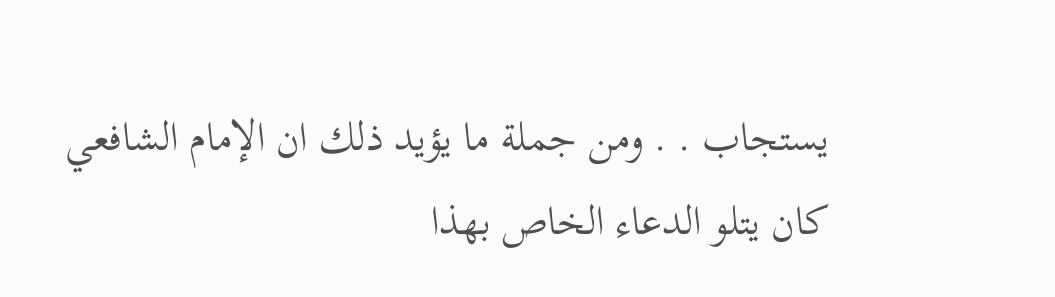يستجاب . . ومن جملة ما يؤيد ذلك ان الإمام الشافعي كان يتلو الدعاء الخاص بهذا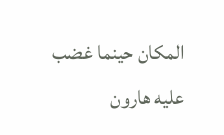المكان حينما غضب عليه هارون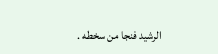الرشيد فنجا من سخطه .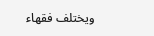ويختلف فقهاء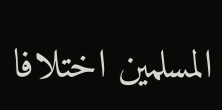المسلمين اختلافا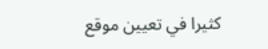كثيرا في تعيين موقع